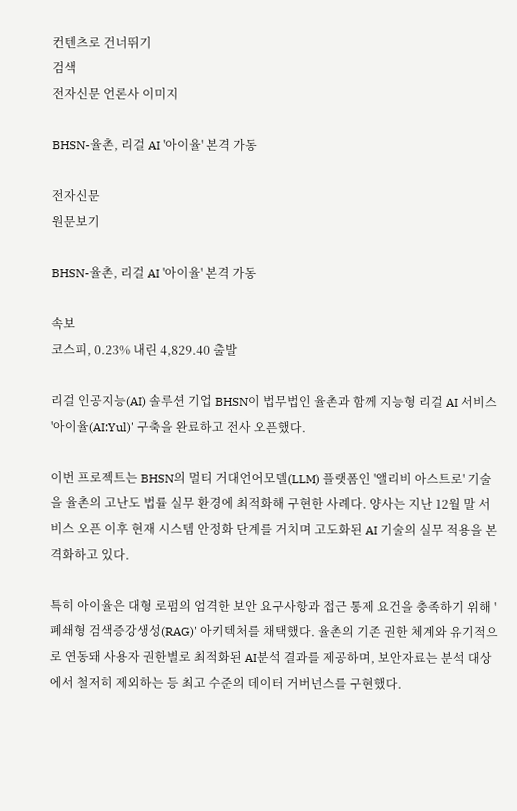컨텐츠로 건너뛰기
검색
전자신문 언론사 이미지

BHSN-율촌, 리걸 AI '아이율' 본격 가동

전자신문
원문보기

BHSN-율촌, 리걸 AI '아이율' 본격 가동

속보
코스피, 0.23% 내린 4,829.40 출발

리걸 인공지능(AI) 솔루션 기업 BHSN이 법무법인 율촌과 함께 지능형 리걸 AI 서비스 '아이율(AI:Yul)' 구축을 완료하고 전사 오픈했다.

이번 프로젝트는 BHSN의 멀티 거대언어모델(LLM) 플랫폼인 '앨리비 아스트로' 기술을 율촌의 고난도 법률 실무 환경에 최적화해 구현한 사례다. 양사는 지난 12월 말 서비스 오픈 이후 현재 시스템 안정화 단계를 거치며 고도화된 AI 기술의 실무 적용을 본격화하고 있다.

특히 아이율은 대형 로펌의 엄격한 보안 요구사항과 접근 통제 요건을 충족하기 위해 '폐쇄형 검색증강생성(RAG)' 아키텍처를 채택했다. 율촌의 기존 권한 체계와 유기적으로 연동돼 사용자 권한별로 최적화된 AI분석 결과를 제공하며, 보안자료는 분석 대상에서 철저히 제외하는 등 최고 수준의 데이터 거버넌스를 구현했다.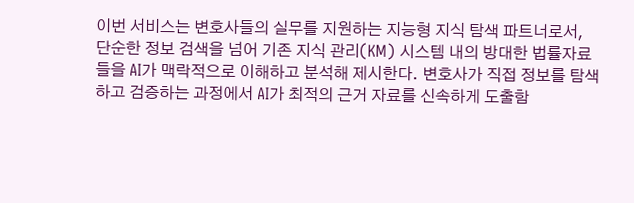이번 서비스는 변호사들의 실무를 지원하는 지능형 지식 탐색 파트너로서, 단순한 정보 검색을 넘어 기존 지식 관리(KM) 시스템 내의 방대한 법률자료들을 AI가 맥락적으로 이해하고 분석해 제시한다. 변호사가 직접 정보를 탐색하고 검증하는 과정에서 AI가 최적의 근거 자료를 신속하게 도출함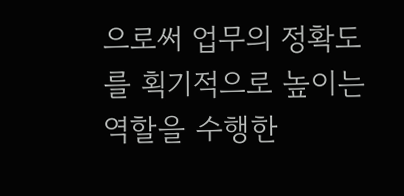으로써 업무의 정확도를 획기적으로 높이는 역할을 수행한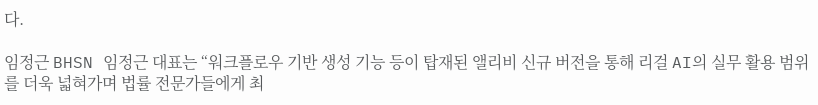다.

임정근 BHSN 임정근 대표는 “워크플로우 기반 생성 기능 등이 탑재된 앨리비 신규 버전을 통해 리걸 AI의 실무 활용 범위를 더욱 넓혀가며 법률 전문가들에게 최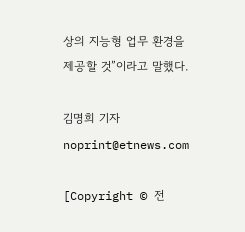상의 지능형 업무 환경을 제공할 것”이라고 말했다.

김명희 기자 noprint@etnews.com

[Copyright © 전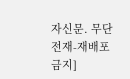자신문. 무단전재-재배포금지]